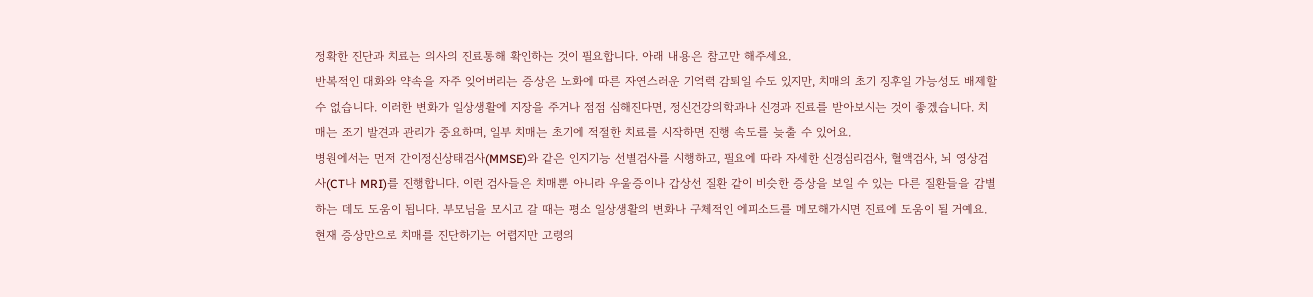정확한 진단과 치료는 의사의 진료통해 확인하는 것이 필요합니다. 아래 내용은 참고만 해주세요.
반복적인 대화와 약속을 자주 잊어버리는 증상은 노화에 따른 자연스러운 기억력 감퇴일 수도 있지만, 치매의 초기 징후일 가능성도 배제할 수 없습니다. 이러한 변화가 일상생활에 지장을 주거나 점점 심해진다면, 정신건강의학과나 신경과 진료를 받아보시는 것이 좋겠습니다. 치매는 조기 발견과 관리가 중요하며, 일부 치매는 초기에 적절한 치료를 시작하면 진행 속도를 늦출 수 있어요.
병원에서는 먼저 간이정신상태검사(MMSE)와 같은 인지기능 선별검사를 시행하고, 필요에 따라 자세한 신경심리검사, 혈액검사, 뇌 영상검사(CT나 MRI)를 진행합니다. 이런 검사들은 치매뿐 아니라 우울증이나 갑상선 질환 같이 비슷한 증상을 보일 수 있는 다른 질환들을 감별하는 데도 도움이 됩니다. 부모님을 모시고 갈 때는 평소 일상생활의 변화나 구체적인 에피소드를 메모해가시면 진료에 도움이 될 거예요.
현재 증상만으로 치매를 진단하기는 어렵지만 고령의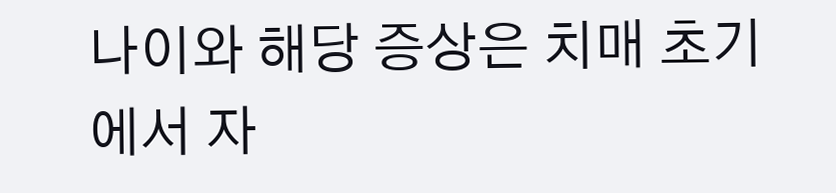나이와 해당 증상은 치매 초기에서 자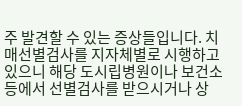주 발견할 수 있는 증상들입니다. 치매선별검사를 지자체별로 시행하고 있으니 해당 도시립병원이나 보건소등에서 선별검사를 받으시거나 상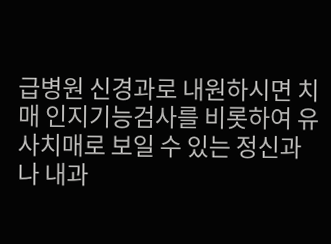급병원 신경과로 내원하시면 치매 인지기능검사를 비롯하여 유사치매로 보일 수 있는 정신과나 내과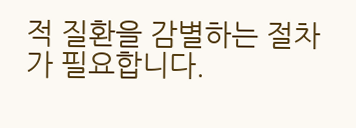적 질환을 감별하는 절차가 필요합니다.